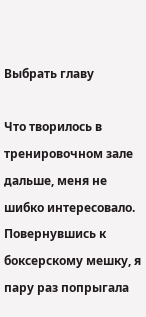Выбрать главу

Что творилось в тренировочном зале дальше, меня не шибко интересовало. Повернувшись к боксерскому мешку, я пару раз попрыгала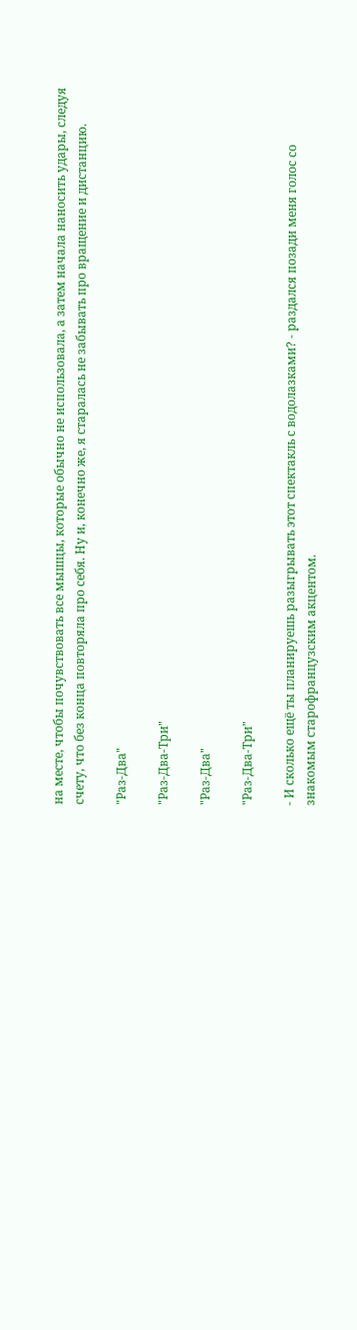на месте, чтобы почувствовать все мышцы, которые обычно не использовала, а затем начала наносить удары, следуя счету, что без конца повторяла про себя. Ну и, конечно же, я старалась не забывать про вращение и дистанцию.

"Раз-Два"

"Раз-Два-Три"

"Раз-Два"

"Раз-Два-Три"

- И сколько ещё ты планируешь разыгрывать этот спектакль с водолазками? - раздался позади меня голос со знакомым старофранцузским акцентом.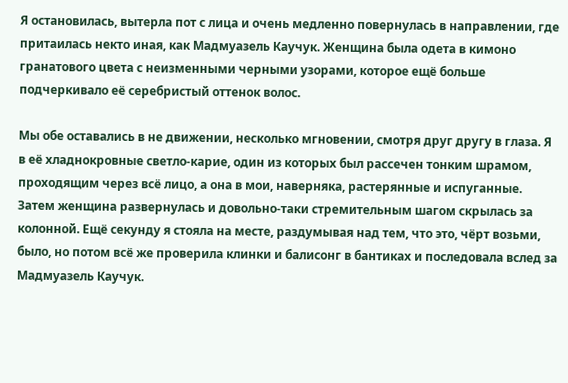Я остановилась, вытерла пот с лица и очень медленно повернулась в направлении, где притаилась некто иная, как Мадмуазель Каучук. Женщина была одета в кимоно гранатового цвета с неизменными черными узорами, которое ещё больше подчеркивало её серебристый оттенок волос.

Мы обе оставались в не движении, несколько мгновении, смотря друг другу в глаза. Я в её хладнокровные светло-карие, один из которых был рассечен тонким шрамом, проходящим через всё лицо, а она в мои, наверняка, растерянные и испуганные. Затем женщина развернулась и довольно-таки стремительным шагом скрылась за колонной. Ещё секунду я стояла на месте, раздумывая над тем, что это, чёрт возьми, было, но потом всё же проверила клинки и балисонг в бантиках и последовала вслед за Мадмуазель Каучук.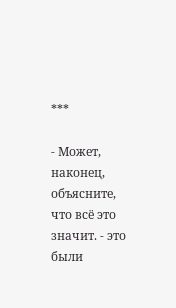***

- Может, наконец, объясните, что всё это значит. - это были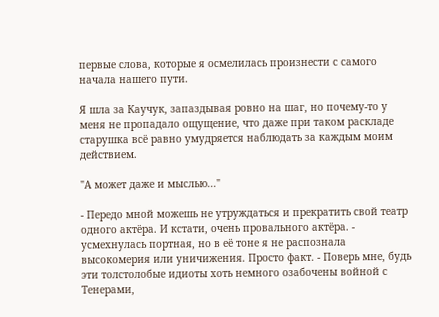первые слова, которые я осмелилась произнести с самого начала нашего пути.

Я шла за Каучук, запаздывая ровно на шаг, но почему-то у меня не пропадало ощущение, что даже при таком раскладе старушка всё равно умудряется наблюдать за каждым моим действием.

"А может даже и мыслью..."

- Передо мной можешь не утруждаться и прекратить свой театр одного актёра. И кстати, очень провального актёра. - усмехнулась портная, но в её тоне я не распознала высокомерия или уничижения. Просто факт. - Поверь мне, будь эти толстолобые идиоты хоть немного озабочены войной с Тенерами,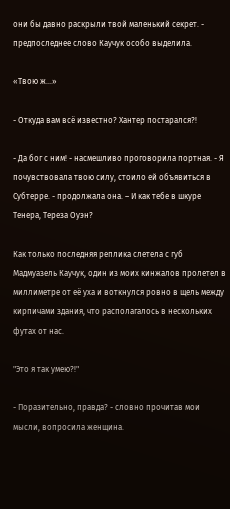они бы давно раскрыли твой маленький секрет. - предпоследнее слово Каучук особо выделила.

«Твою ж…»

- Откуда вам всё известно? Хантер постарался?!

- Да бог с ним! - насмешливо проговорила портная. - Я почувствовала твою силу, стоило ей объявиться в Субтерре. - продолжала она. – И как тебе в шкуре Тенера, Тереза Оуэн?

Как только последняя реплика слетела с губ Мадмуазель Каучук, один из моих кинжалов пролетел в миллиметре от её уха и воткнулся ровно в щель между кирпичами здания, что располагалось в нескольких футах от нас.

"Это я так умею?!"

- Поразительно, правда? - словно прочитав мои мысли, вопросила женщина.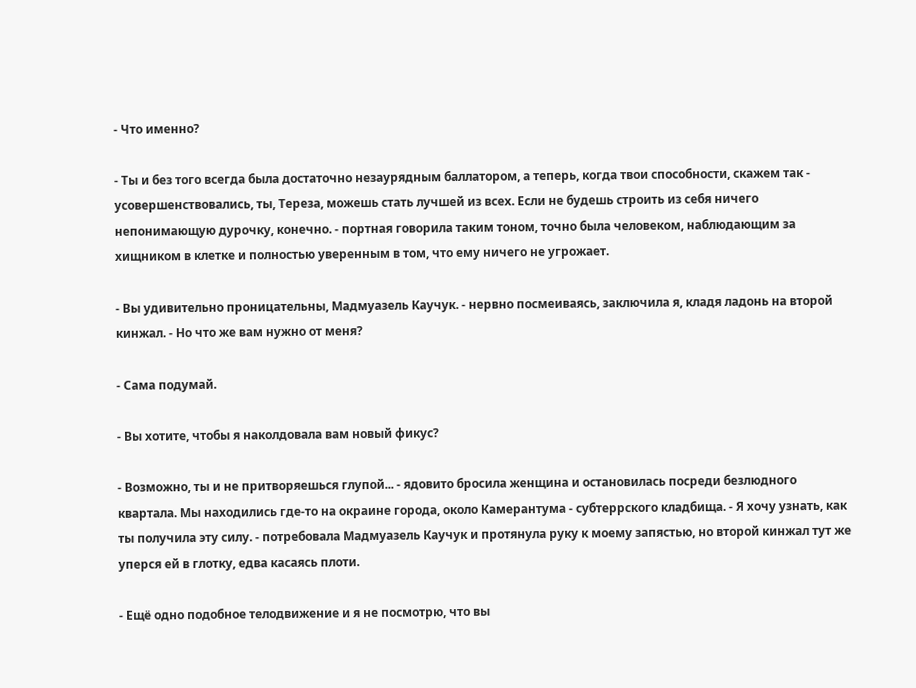- Что именно?

- Ты и без того всегда была достаточно незаурядным баллатором, а теперь, когда твои способности, скажем так - усовершенствовались, ты, Тереза, можешь стать лучшей из всех. Если не будешь строить из себя ничего непонимающую дурочку, конечно. - портная говорила таким тоном, точно была человеком, наблюдающим за хищником в клетке и полностью уверенным в том, что ему ничего не угрожает.

- Вы удивительно проницательны, Мадмуазель Каучук. - нервно посмеиваясь, заключила я, кладя ладонь на второй кинжал. - Но что же вам нужно от меня?

- Сама подумай.

- Вы хотите, чтобы я наколдовала вам новый фикус?

- Возможно, ты и не притворяешься глупой... - ядовито бросила женщина и остановилась посреди безлюдного квартала. Мы находились где-то на окраине города, около Камерантума - субтеррского кладбища. - Я хочу узнать, как ты получила эту силу. - потребовала Мадмуазель Каучук и протянула руку к моему запястью, но второй кинжал тут же уперся ей в глотку, едва касаясь плоти.

- Ещё одно подобное телодвижение и я не посмотрю, что вы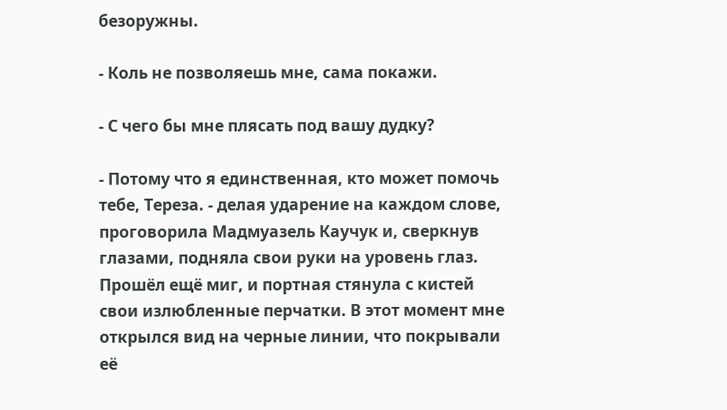безоружны.

- Коль не позволяешь мне, сама покажи.

- С чего бы мне плясать под вашу дудку?

- Потому что я единственная, кто может помочь тебе, Тереза. - делая ударение на каждом слове, проговорила Мадмуазель Каучук и, сверкнув глазами, подняла свои руки на уровень глаз. Прошёл ещё миг, и портная стянула с кистей свои излюбленные перчатки. В этот момент мне открылся вид на черные линии, что покрывали её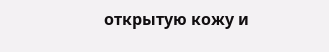открытую кожу и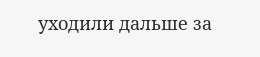уходили дальше за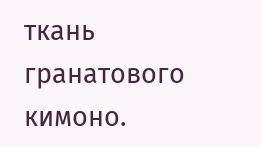ткань гранатового кимоно.